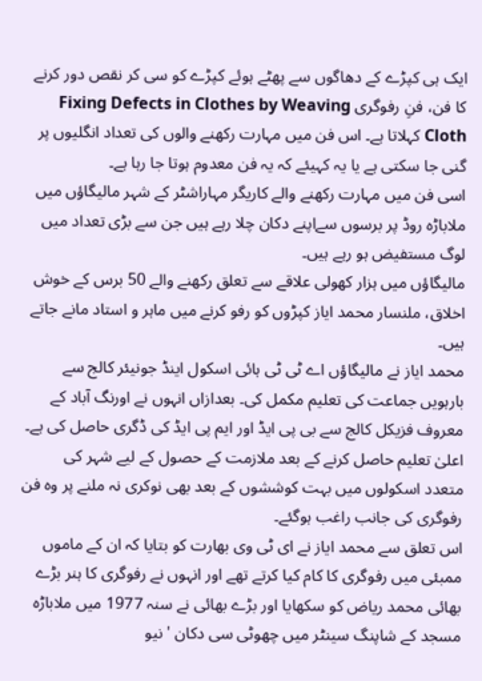ایک ہی کپڑے کے دھاگوں سے پھٹے ہوئے کپڑے کو سی کر نقص دور کرنے کا فن، فنِ رفوگری Fixing Defects in Clothes by Weaving Cloth کہلاتا ہے۔ اس فن میں مہارت رکھنے والوں کی تعداد انگلیوں پر گنی جا سکتی ہے یا یہ کہیئے کہ یہ فن معدوم ہوتا جا رہا ہے۔
اسی فن میں مہارت رکھنے والے کاریگر مہاراشٹر کے شہر مالیگاؤں میں ملاباڑہ روڈ پر برسوں سےاپنے دکان چلا رہے ہیں جن سے بڑی تعداد میں لوگ مستفیض ہو رہے ہیں۔
مالیگاؤں میں ہزار کھولی علاقے سے تعلق رکھنے والے 50 برس کے خوش اخلاق، ملنسار محمد ایاز کپڑوں کو رفو کرنے میں ماہر و استاد مانے جاتے ہیں۔
محمد ایاز نے مالیگاؤں اے ٹی ٹی ہائی اسکول اینڈ جونیئر کالج سے بارہویں جماعت کی تعلیم مکمل کی۔ بعدازاں انہوں نے اورنگ آباد کے معروف فزیکل کالج سے بی پی ایڈ اور ایم پی ایڈ کی ڈگری حاصل کی ہے۔
اعلیٰ تعلیم حاصل کرنے کے بعد ملازمت کے حصول کے لیے شہر کی متعدد اسکولوں میں بہت کوششوں کے بعد بھی نوکری نہ ملنے پر وہ فن رفوگری کی جانب راغب ہوگئے۔
اس تعلق سے محمد ایاز نے ای ٹی وی بھارت کو بتایا کہ ان کے ماموں ممبئی میں رفوگری کا کام کیا کرتے تھے اور انہوں نے رفوگری کا ہنر بڑے بھائی محمد ریاض کو سکھایا اور بڑے بھائی نے سنہ 1977 میں ملاباڑہ مسجد کے شاپنگ سینٹر میں چھوٹی سی دکان 'نیو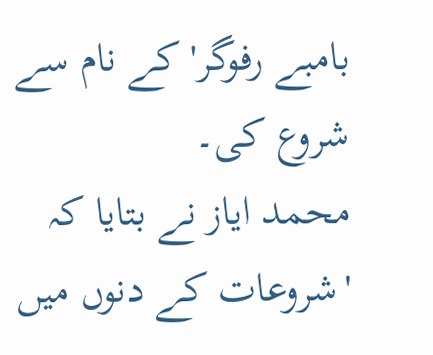بامبے رفوگر' کے نام سے شروع کی۔
محمد ایاز نے بتایا کہ 'شروعات کے دنوں میں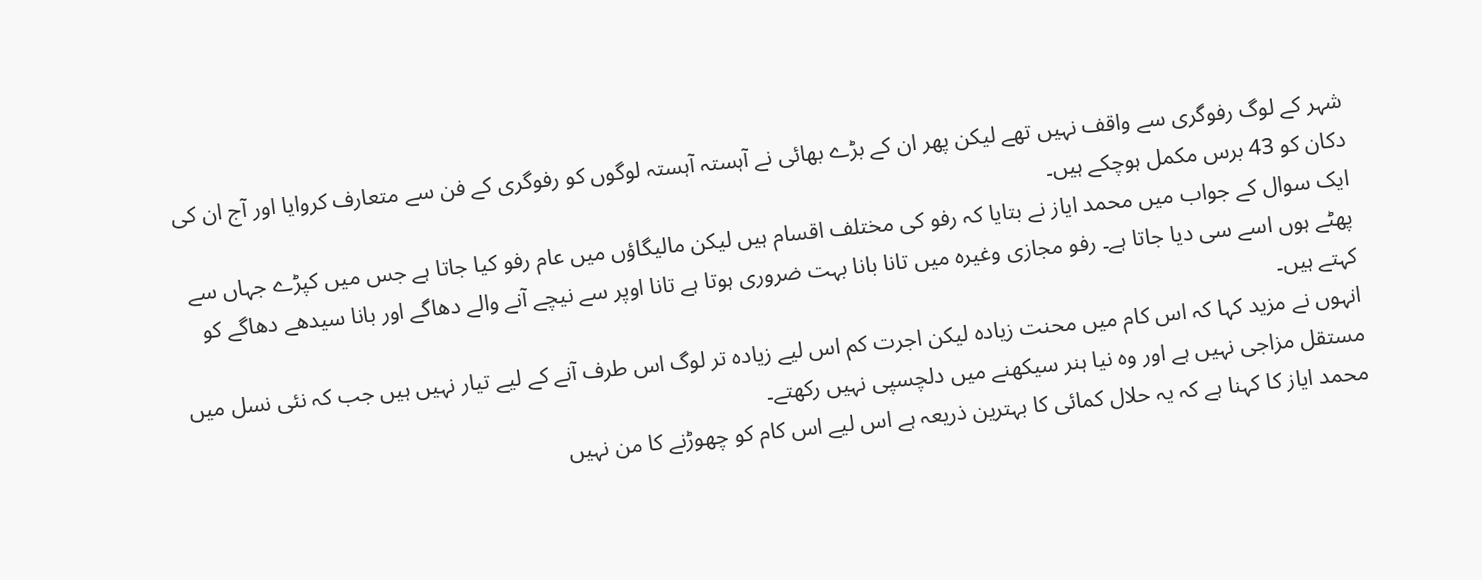شہر کے لوگ رفوگری سے واقف نہیں تھے لیکن پھر ان کے بڑے بھائی نے آہستہ آہستہ لوگوں کو رفوگری کے فن سے متعارف کروایا اور آج ان کی دکان کو 43 برس مکمل ہوچکے ہیں۔
ایک سوال کے جواب میں محمد ایاز نے بتایا کہ رفو کی مختلف اقسام ہیں لیکن مالیگاؤں میں عام رفو کیا جاتا ہے جس میں کپڑے جہاں سے پھٹے ہوں اسے سی دیا جاتا ہے۔ رفو مجازی وغیرہ میں تانا بانا بہت ضروری ہوتا ہے تانا اوپر سے نیچے آنے والے دھاگے اور بانا سیدھے دھاگے کو کہتے ہیں۔
انہوں نے مزید کہا کہ اس کام میں محنت زیادہ لیکن اجرت کم اس لیے زیادہ تر لوگ اس طرف آنے کے لیے تیار نہیں ہیں جب کہ نئی نسل میں مستقل مزاجی نہیں ہے اور وہ نیا ہنر سیکھنے میں دلچسپی نہیں رکھتے۔
محمد ایاز کا کہنا ہے کہ یہ حلال کمائی کا بہترین ذریعہ ہے اس لیے اس کام کو چھوڑنے کا من نہیں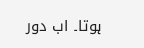ہوتا۔ اب دور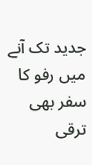جدید تک آنے میں رفو کا سفر بھی ترقی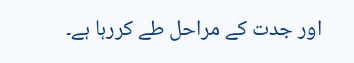اور جدت کے مراحل طے کررہا ہے۔